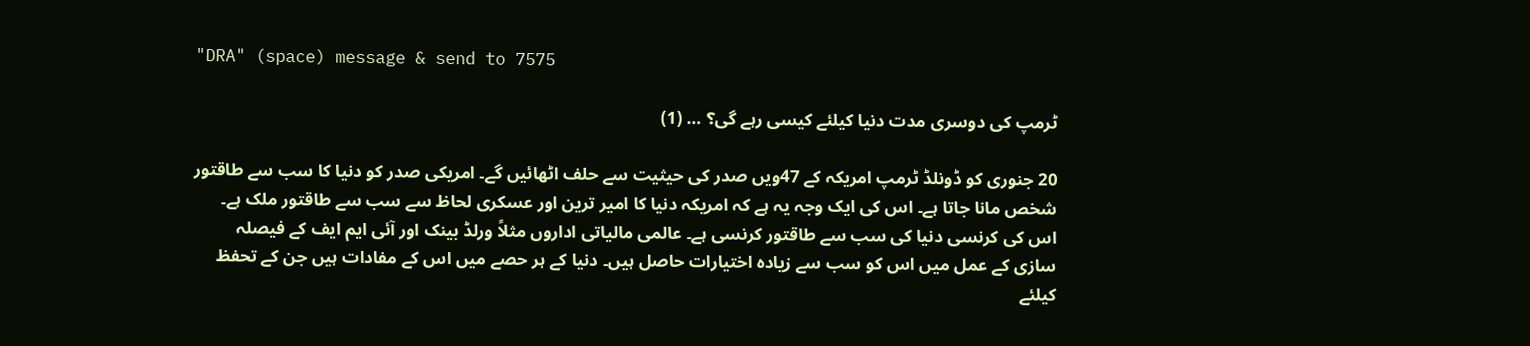"DRA" (space) message & send to 7575

ٹرمپ کی دوسری مدت دنیا کیلئے کیسی رہے گی؟ … (1)

20 جنوری کو ڈونلڈ ٹرمپ امریکہ کے 47ویں صدر کی حیثیت سے حلف اٹھائیں گے۔ امریکی صدر کو دنیا کا سب سے طاقتور شخص مانا جاتا ہے۔ اس کی ایک وجہ یہ ہے کہ امریکہ دنیا کا امیر ترین اور عسکری لحاظ سے سب سے طاقتور ملک ہے۔ اس کی کرنسی دنیا کی سب سے طاقتور کرنسی ہے۔ عالمی مالیاتی اداروں مثلاً ورلڈ بینک اور آئی ایم ایف کے فیصلہ سازی کے عمل میں اس کو سب سے زیادہ اختیارات حاصل ہیں۔ دنیا کے ہر حصے میں اس کے مفادات ہیں جن کے تحفظ کیلئے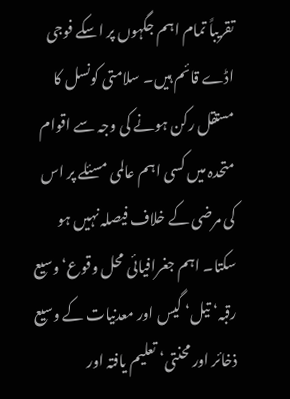تقریباً تمام اہم جگہوں پر اسکے فوجی اڈے قائم ہیں۔ سلامتی کونسل کا مستقل رکن ہونے کی وجہ سے اقوام متحدہ میں کسی اہم عالمی مسئلے پر اس کی مرضی کے خلاف فیصلہ نہیں ہو سکتا۔ اہم جغرافیائی محل وقوع‘ وسیع رقبہ‘ تیل‘ گیس اور معدنیات کے وسیع ذخائر اور محنتی‘ تعلیم یافتہ اور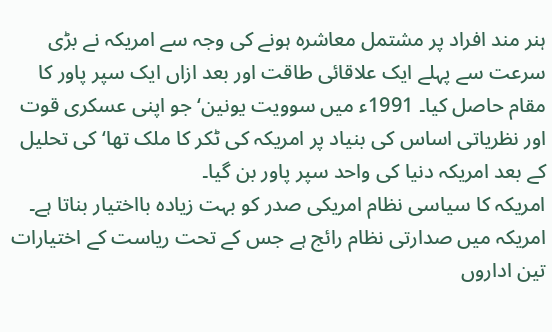ہنر مند افراد پر مشتمل معاشرہ ہونے کی وجہ سے امریکہ نے بڑی سرعت سے پہلے ایک علاقائی طاقت اور بعد ازاں ایک سپر پاور کا مقام حاصل کیا۔ 1991ء میں سوویت یونین‘ جو اپنی عسکری قوت اور نظریاتی اساس کی بنیاد پر امریکہ کی ٹکر کا ملک تھا‘ کی تحلیل کے بعد امریکہ دنیا کی واحد سپر پاور بن گیا۔
امریکہ کا سیاسی نظام امریکی صدر کو بہت زیادہ بااختیار بناتا ہے۔ امریکہ میں صدارتی نظام رائج ہے جس کے تحت ریاست کے اختیارات تین اداروں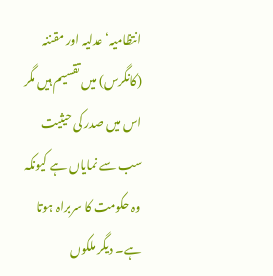انتظامیہ‘ عدلیہ اور مقننہ (کانگرس) میں تقسیم ہیں مگر اس میں صدر کی حیثیت سب سے نمایاں ہے کیونکہ وہ حکومت کا سربراہ ہوتا ہے۔ دیگر ملکوں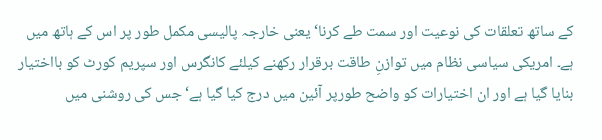کے ساتھ تعلقات کی نوعیت اور سمت طے کرنا‘ یعنی خارجہ پالیسی مکمل طور پر اس کے ہاتھ میں ہے۔ امریکی سیاسی نظام میں توازنِ طاقت برقرار رکھنے کیلئے کانگرس اور سپریم کورٹ کو بااختیار بنایا گیا ہے اور ان اختیارات کو واضح طورپر آئین میں درج کیا گیا ہے‘ جس کی روشنی میں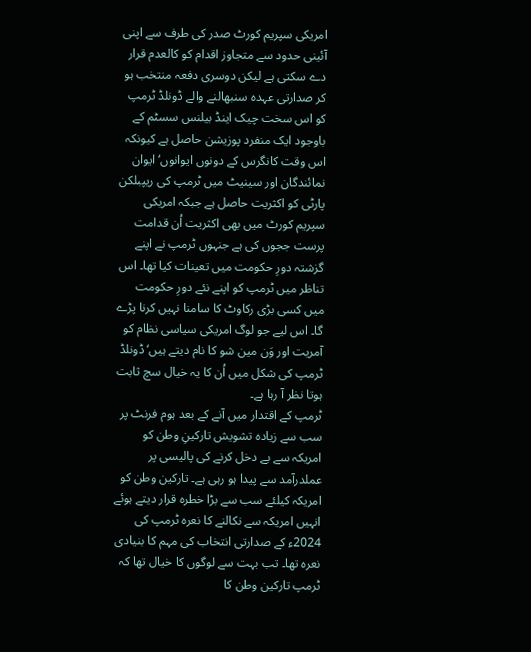امریکی سپریم کورٹ صدر کی طرف سے اپنی آئینی حدود سے متجاوز اقدام کو کالعدم قرار دے سکتی ہے لیکن دوسری دفعہ منتخب ہو کر صدارتی عہدہ سنبھالنے والے ڈونلڈ ٹرمپ کو اس سخت چیک اینڈ بیلنس سسٹم کے باوجود ایک منفرد پوزیشن حاصل ہے کیونکہ اس وقت کانگرس کے دونوں ایوانوں‘ ایوان نمائندگان اور سینیٹ میں ٹرمپ کی ریپبلکن پارٹی کو اکثریت حاصل ہے جبکہ امریکی سپریم کورٹ میں بھی اکثریت اُن قدامت پرست ججوں کی ہے جنہوں ٹرمپ نے اپنے گزشتہ دورِ حکومت میں تعینات کیا تھا۔ اس تناظر میں ٹرمپ کو اپنے نئے دورِ حکومت میں کسی بڑی رکاوٹ کا سامنا نہیں کرنا پڑے گا۔ اس لیے جو لوگ امریکی سیاسی نظام کو آمریت اور وَن مین شو کا نام دیتے ہیں‘ ڈونلڈ ٹرمپ کی شکل میں اُن کا یہ خیال سچ ثابت ہوتا نظر آ رہا ہے۔
ٹرمپ کے اقتدار میں آنے کے بعد ہوم فرنٹ پر سب سے زیادہ تشویش تارکینِ وطن کو امریکہ سے بے دخل کرنے کی پالیسی پر عملدرآمد سے پیدا ہو رہی ہے۔ تارکین وطن کو امریکہ کیلئے سب سے بڑا خطرہ قرار دیتے ہوئے انہیں امریکہ سے نکالنے کا نعرہ ٹرمپ کی 2024ء کے صدارتی انتخاب کی مہم کا بنیادی نعرہ تھا۔ تب بہت سے لوگوں کا خیال تھا کہ ٹرمپ تارکین وطن کا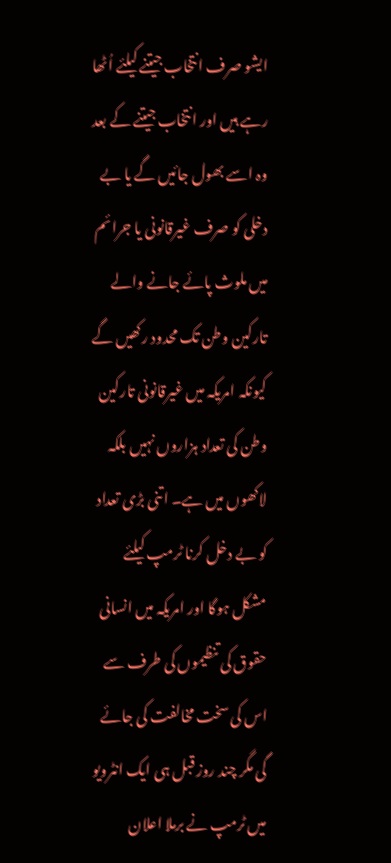ایشو صرف انتخاب جیتنے کیلئے اُٹھا رہے ہیں اور انتخاب جیتنے کے بعد وہ اسے بھول جائیں گے یا بے دخلی کو صرف غیرقانونی یا جرائم میں ملوث پائے جانے والے تارکین وطن تک محدود رکھیں گے کیونکہ امریکہ میں غیرقانونی تارکین وطن کی تعداد ہزاروں نہیں بلکہ لاکھوں میں ہے۔ اتنی بڑی تعداد کو بے دخل کرنا ٹرمپ کیلئے مشکل ہوگا اور امریکہ میں انسانی حقوق کی تنظیموں کی طرف سے اس کی سخت مخالفت کی جائے گی مگر چند روز قبل ہی ایک انٹرویو میں ٹرمپ نے برملا اعلان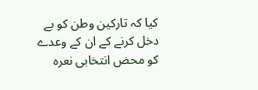کیا کہ تارکین وطن کو بے دخل کرنے کے ان کے وعدے کو محض انتخابی نعرہ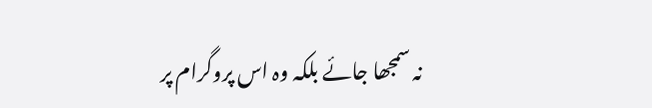نہ سمجھا جائے بلکہ وہ اس پروگرام پر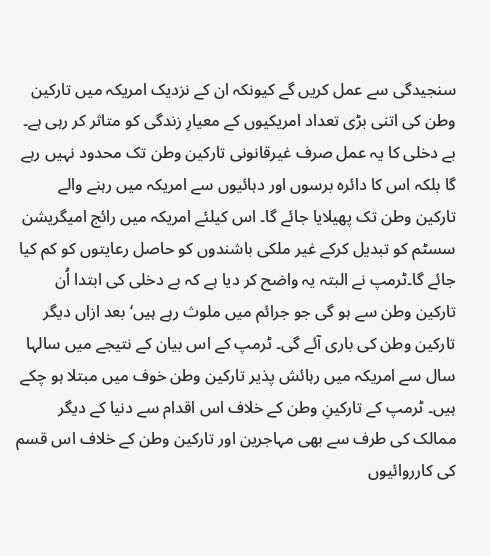سنجیدگی سے عمل کریں گے کیونکہ ان کے نزدیک امریکہ میں تارکین وطن کی اتنی بڑی تعداد امریکیوں کے معیارِ زندگی کو متاثر کر رہی ہے۔ بے دخلی کا یہ عمل صرف غیرقانونی تارکین وطن تک محدود نہیں رہے گا بلکہ اس کا دائرہ برسوں اور دہائیوں سے امریکہ میں رہنے والے تارکین وطن تک پھیلایا جائے گا۔ اس کیلئے امریکہ میں رائج امیگریشن سسٹم کو تبدیل کرکے غیر ملکی باشندوں کو حاصل رعایتوں کو کم کیا جائے گا۔ٹرمپ نے البتہ یہ واضح کر دیا ہے کہ بے دخلی کی ابتدا اُن تارکین وطن سے ہو گی جو جرائم میں ملوث رہے ہیں‘ بعد ازاں دیگر تارکین وطن کی باری آئے گی۔ ٹرمپ کے اس بیان کے نتیجے میں سالہا سال سے امریکہ میں رہائش پذیر تارکین وطن خوف میں مبتلا ہو چکے ہیں۔ ٹرمپ کے تارکینِ وطن کے خلاف اس اقدام سے دنیا کے دیگر ممالک کی طرف سے بھی مہاجرین اور تارکین وطن کے خلاف اس قسم کی کارروائیوں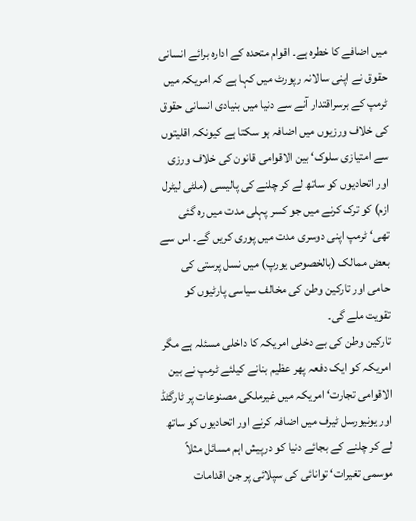میں اضافے کا خطرہ ہے۔ اقوام متحدہ کے ادارہ برائے انسانی حقوق نے اپنی سالانہ رپورٹ میں کہا ہے کہ امریکہ میں ٹرمپ کے برسراقتدار آنے سے دنیا میں بنیادی انسانی حقوق کی خلاف ورزیوں میں اضافہ ہو سکتا ہے کیونکہ اقلیتوں سے امتیازی سلوک‘ بین الاقوامی قانون کی خلاف ورزی اور اتحادیوں کو ساتھ لے کر چلنے کی پالیسی (ملٹی لیٹرل ازم) کو ترک کرنے میں جو کسر پہلی مدت میں رہ گئی تھی‘ ٹرمپ اپنی دوسری مدت میں پوری کریں گے۔ اس سے بعض ممالک (بالخصوص یورپ) میں نسل پرستی کی حامی اور تارکین وطن کی مخالف سیاسی پارٹیوں کو تقویت ملے گی۔
تارکین وطن کی بے دخلی امریکہ کا داخلی مسئلہ ہے مگر امریکہ کو ایک دفعہ پھر عظیم بنانے کیلئے ٹرمپ نے بین الاقوامی تجارت‘ امریکہ میں غیرملکی مصنوعات پر ٹارگٹڈ اور یونیورسل ٹیرف میں اضافہ کرنے اور اتحادیوں کو ساتھ لے کر چلنے کے بجائے دنیا کو درپیش اہم مسائل مثلاً موسمی تغیرات‘ توانائی کی سپلائی پر جن اقدامات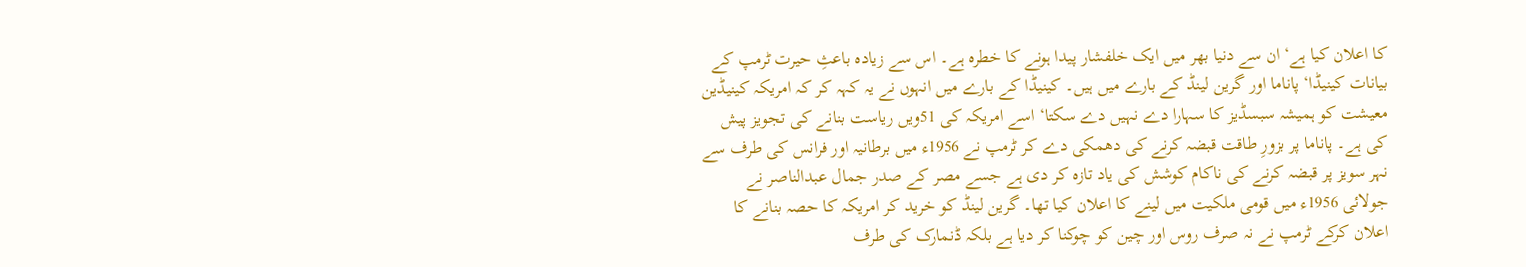کا اعلان کیا ہے‘ ان سے دنیا بھر میں ایک خلفشار پیدا ہونے کا خطرہ ہے۔ اس سے زیادہ باعثِ حیرت ٹرمپ کے بیانات کینیڈا‘ پاناما اور گرین لینڈ کے بارے میں ہیں۔ کینیڈا کے بارے میں انہوں نے یہ کہہ کر کہ امریکہ کینیڈین معیشت کو ہمیشہ سبسڈیز کا سہارا دے نہیں دے سکتا‘ اسے امریکہ کی 51ویں ریاست بنانے کی تجویز پیش کی ہے۔ پاناما پر بزورِ طاقت قبضہ کرنے کی دھمکی دے کر ٹرمپ نے 1956ء میں برطانیہ اور فرانس کی طرف سے نہر سویز پر قبضہ کرنے کی ناکام کوشش کی یاد تازہ کر دی ہے جسے مصر کے صدر جمال عبدالناصر نے جولائی 1956ء میں قومی ملکیت میں لینے کا اعلان کیا تھا۔ گرین لینڈ کو خرید کر امریکہ کا حصہ بنانے کا اعلان کرکے ٹرمپ نے نہ صرف روس اور چین کو چوکنا کر دیا ہے بلکہ ڈنمارک کی طرف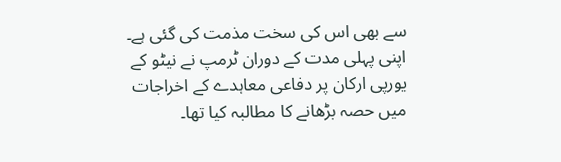سے بھی اس کی سخت مذمت کی گئی ہے۔
اپنی پہلی مدت کے دوران ٹرمپ نے نیٹو کے یورپی ارکان پر دفاعی معاہدے کے اخراجات میں حصہ بڑھانے کا مطالبہ کیا تھا۔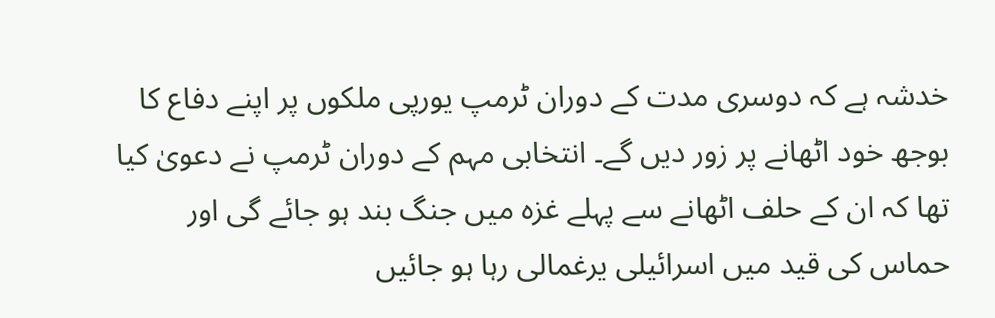خدشہ ہے کہ دوسری مدت کے دوران ٹرمپ یورپی ملکوں پر اپنے دفاع کا بوجھ خود اٹھانے پر زور دیں گے۔ انتخابی مہم کے دوران ٹرمپ نے دعویٰ کیا تھا کہ ان کے حلف اٹھانے سے پہلے غزہ میں جنگ بند ہو جائے گی اور حماس کی قید میں اسرائیلی یرغمالی رہا ہو جائیں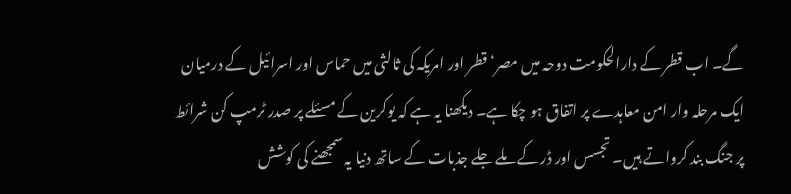گے۔ اب قطر کے دارالحکومت دوحہ میں مصر‘ قطر اور امریکہ کی ثالثی میں حماس اور اسرائیل کے درمیان ایک مرحلہ وار امن معاہدے پر اتفاق ہو چکا ہے۔ دیکھنا یہ ہے کہ یوکرین کے مسئلے پر صدر ٹرمپ کن شرائط پر جنگ بند کرواتے ہیں۔ تجسس اور ڈر کے ملے جلے جذبات کے ساتھ دنیا یہ سمجھنے کی کوشش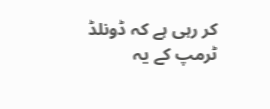کر رہی ہے کہ ڈونلڈ ٹرمپ کے یہ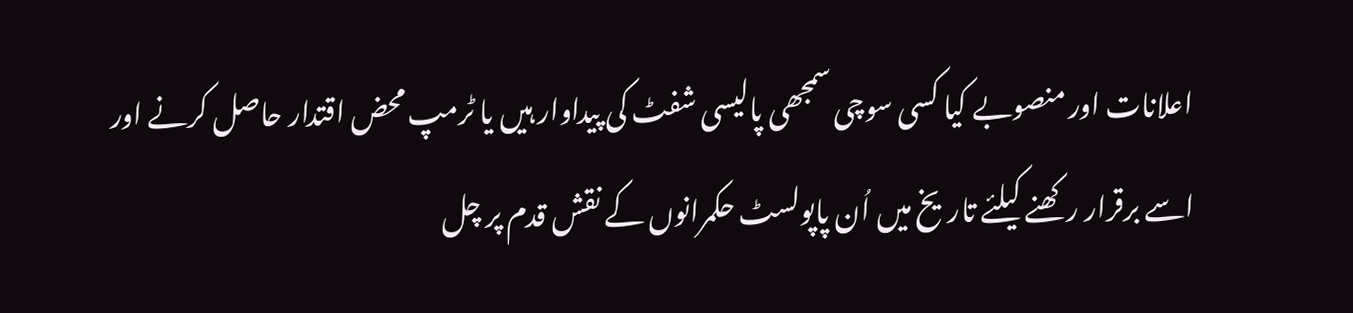اعلانات اور منصوبے کیا کسی سوچی سمجھی پالیسی شفٹ کی پیداوار ہیں یا ٹرمپ محض اقتدار حاصل کرنے اور اسے برقرار رکھنے کیلئے تاریخ میں اُن پاپولسٹ حکمرانوں کے نقش قدم پر چل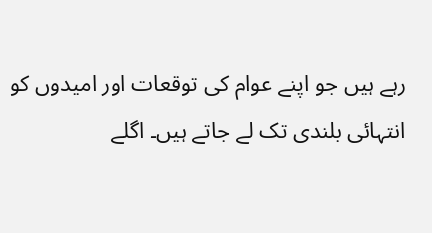رہے ہیں جو اپنے عوام کی توقعات اور امیدوں کو انتہائی بلندی تک لے جاتے ہیں۔ اگلے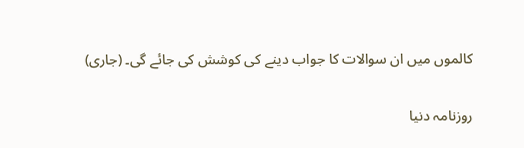کالموں میں ان سوالات کا جواب دینے کی کوشش کی جائے گی۔ (جاری)

روزنامہ دنیا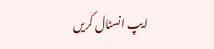ایپ انسٹال کریں